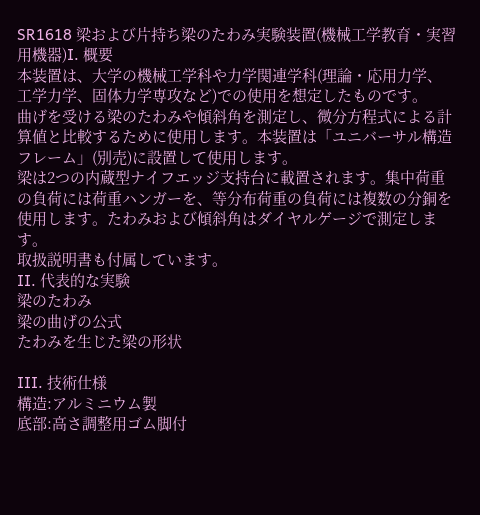SR1618 梁および片持ち梁のたわみ実験装置(機械工学教育・実習用機器)I. 概要
本装置は、大学の機械工学科や力学関連学科(理論・応用力学、工学力学、固体力学専攻など)での使用を想定したものです。
曲げを受ける梁のたわみや傾斜角を測定し、微分方程式による計算値と比較するために使用します。本装置は「ユニバーサル構造フレーム」(別売)に設置して使用します。
梁は2つの内蔵型ナイフエッジ支持台に載置されます。集中荷重の負荷には荷重ハンガーを、等分布荷重の負荷には複数の分銅を使用します。たわみおよび傾斜角はダイヤルゲージで測定します。
取扱説明書も付属しています。
II. 代表的な実験
梁のたわみ
梁の曲げの公式
たわみを生じた梁の形状

III. 技術仕様
構造:アルミニウム製
底部:高さ調整用ゴム脚付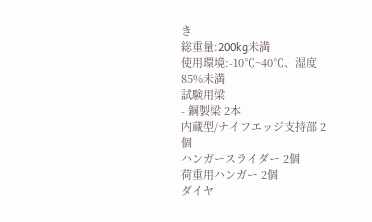き
総重量:200kg未満
使用環境:-10℃~40℃、湿度85%未満
試験用梁
- 鋼製梁 2本
内蔵型/ナイフエッジ支持部 2個
ハンガースライダー 2個
荷重用ハンガー 2個
ダイヤ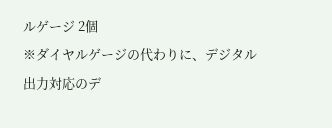ルゲージ 2個
※ダイヤルゲージの代わりに、デジタル出力対応のデ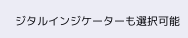ジタルインジケーターも選択可能